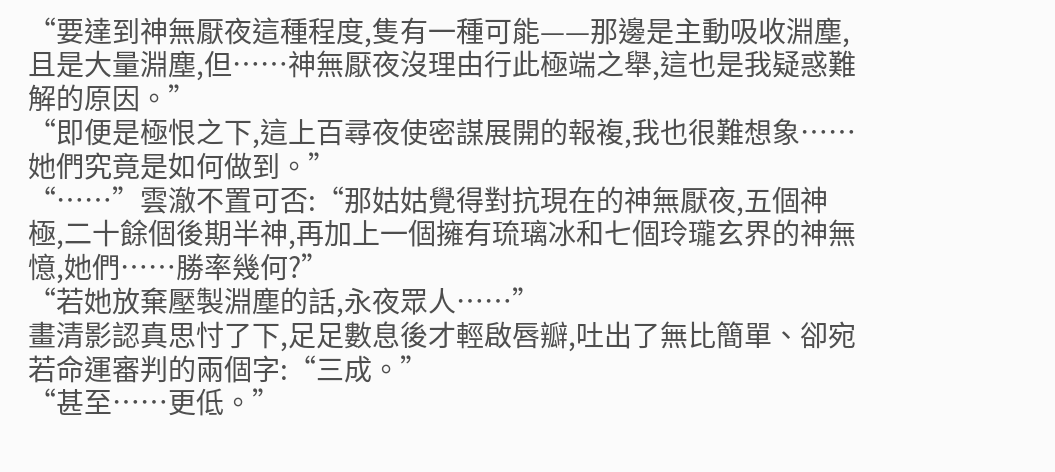“要達到神無厭夜這種程度,隻有一種可能——那邊是主動吸收淵塵,且是大量淵塵,但……神無厭夜沒理由行此極端之舉,這也是我疑惑難解的原因。”
“即便是極恨之下,這上百尋夜使密謀展開的報複,我也很難想象……她們究竟是如何做到。”
“……”雲澈不置可否:“那姑姑覺得對抗現在的神無厭夜,五個神極,二十餘個後期半神,再加上一個擁有琉璃冰和七個玲瓏玄界的神無憶,她們……勝率幾何?”
“若她放棄壓製淵塵的話,永夜眾人……”
畫清影認真思忖了下,足足數息後才輕啟唇瓣,吐出了無比簡單、卻宛若命運審判的兩個字:“三成。”
“甚至……更低。”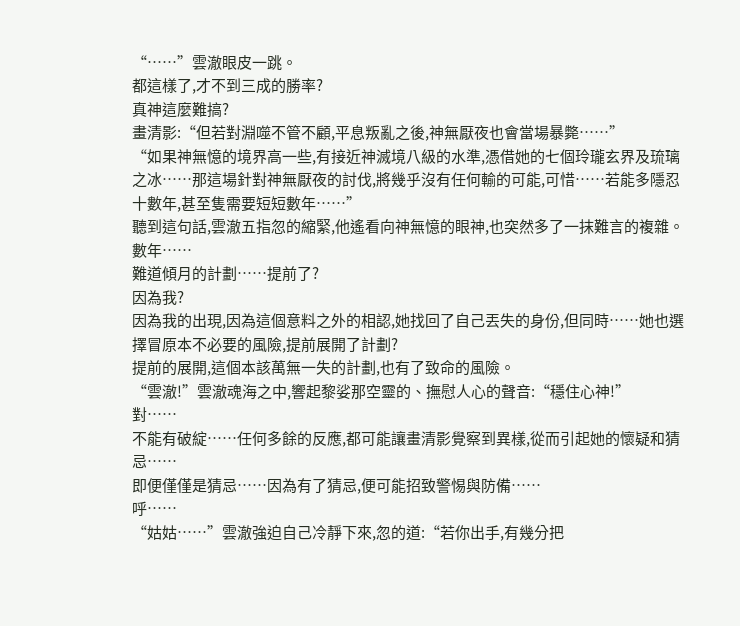“……”雲澈眼皮一跳。
都這樣了,才不到三成的勝率?
真神這麼難搞?
畫清影:“但若對淵噬不管不顧,平息叛亂之後,神無厭夜也會當場暴斃……”
“如果神無憶的境界高一些,有接近神滅境八級的水準,憑借她的七個玲瓏玄界及琉璃之冰……那這場針對神無厭夜的討伐,將幾乎沒有任何輸的可能,可惜……若能多隱忍十數年,甚至隻需要短短數年……”
聽到這句話,雲澈五指忽的縮緊,他遙看向神無憶的眼神,也突然多了一抹難言的複雜。
數年……
難道傾月的計劃……提前了?
因為我?
因為我的出現,因為這個意料之外的相認,她找回了自己丟失的身份,但同時……她也選擇冒原本不必要的風險,提前展開了計劃?
提前的展開,這個本該萬無一失的計劃,也有了致命的風險。
“雲澈!”雲澈魂海之中,響起黎娑那空靈的、撫慰人心的聲音:“穩住心神!”
對……
不能有破綻……任何多餘的反應,都可能讓畫清影覺察到異樣,從而引起她的懷疑和猜忌……
即便僅僅是猜忌……因為有了猜忌,便可能招致警惕與防備……
呼……
“姑姑……”雲澈強迫自己冷靜下來,忽的道:“若你出手,有幾分把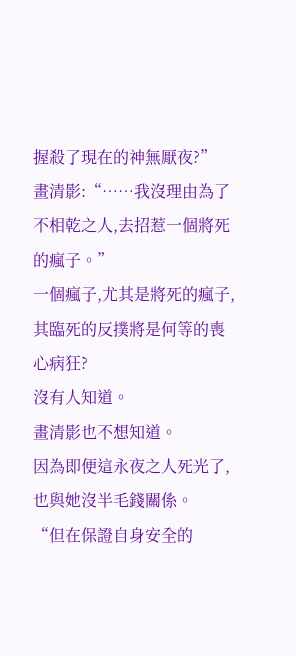握殺了現在的神無厭夜?”
畫清影:“……我沒理由為了不相乾之人,去招惹一個將死的瘋子。”
一個瘋子,尤其是將死的瘋子,其臨死的反撲將是何等的喪心病狂?
沒有人知道。
畫清影也不想知道。
因為即便這永夜之人死光了,也與她沒半毛錢關係。
“但在保證自身安全的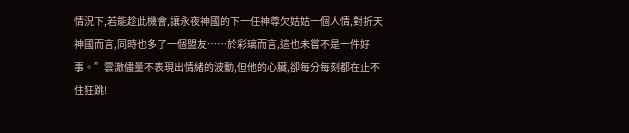情況下,若能趁此機會,讓永夜神國的下一任神尊欠姑姑一個人情,對折天神國而言,同時也多了一個盟友……於彩璃而言,這也未嘗不是一件好事。”雲澈儘量不表現出情緒的波動,但他的心臟,卻每分每刻都在止不住狂跳!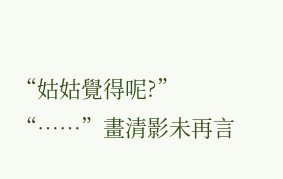“姑姑覺得呢?”
“……”畫清影未再言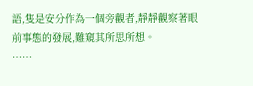語,隻是安分作為一個旁觀者,靜靜觀察著眼前事態的發展,難窺其所思所想。
……